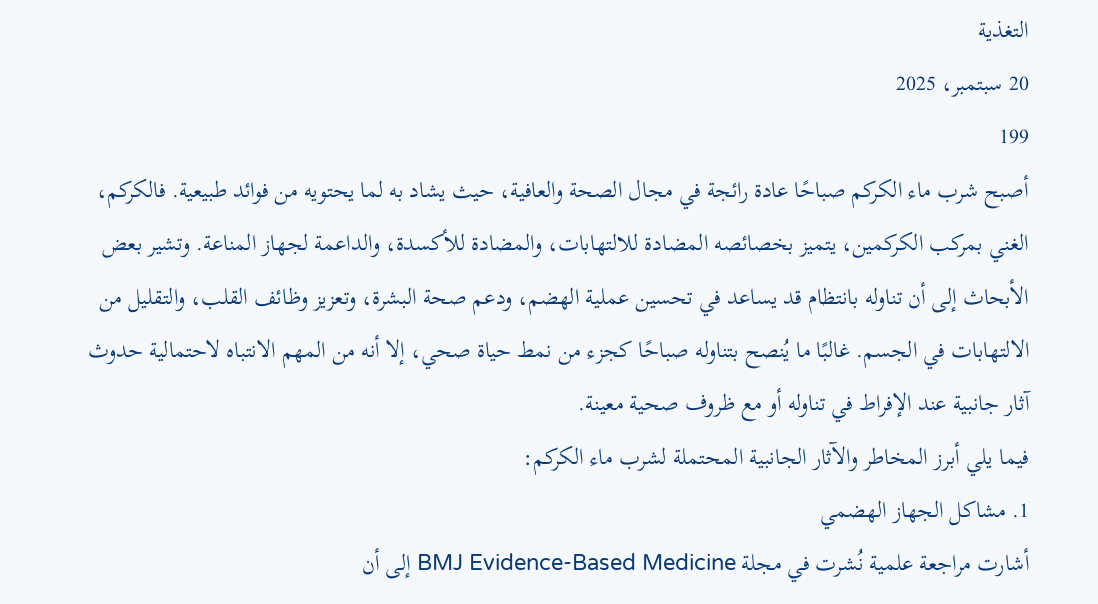التغذية
20 سبتمبر، 2025
199
أصبح شرب ماء الكركم صباحًا عادة رائجة في مجال الصحة والعافية، حيث يشاد به لما يحتويه من فوائد طبيعية. فالكركم، الغني بمركب الكركمين، يتميز بخصائصه المضادة للالتهابات، والمضادة للأكسدة، والداعمة لجهاز المناعة. وتشير بعض الأبحاث إلى أن تناوله بانتظام قد يساعد في تحسين عملية الهضم، ودعم صحة البشرة، وتعزيز وظائف القلب، والتقليل من الالتهابات في الجسم. غالبًا ما يُنصح بتناوله صباحًا كجزء من نمط حياة صحي، إلا أنه من المهم الانتباه لاحتمالية حدوث آثار جانبية عند الإفراط في تناوله أو مع ظروف صحية معينة.
فيما يلي أبرز المخاطر والآثار الجانبية المحتملة لشرب ماء الكركم:
1. مشاكل الجهاز الهضمي
أشارت مراجعة علمية نُشرت في مجلة BMJ Evidence-Based Medicine إلى أن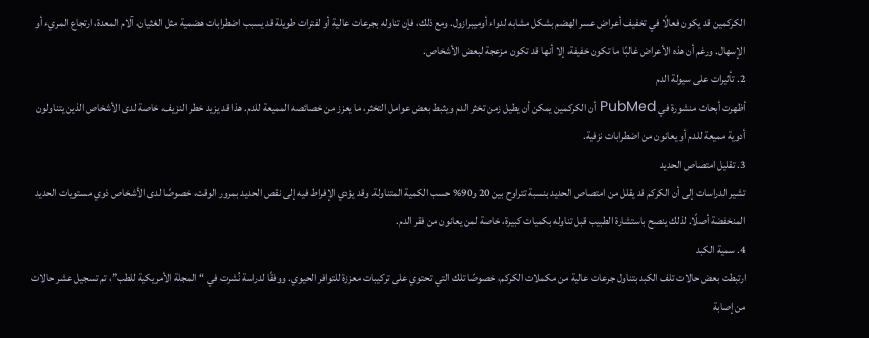الكركمين قد يكون فعالًا في تخفيف أعراض عسر الهضم بشكل مشابه لدواء أوميبرازول. ومع ذلك، فإن تناوله بجرعات عالية أو لفترات طويلة قد يسبب اضطرابات هضمية مثل الغثيان، آلام المعدة، ارتجاع المريء أو الإسهال. ورغم أن هذه الأعراض غالبًا ما تكون خفيفة، إلا أنها قد تكون مزعجة لبعض الأشخاص.
2. تأثيرات على سيولة الدم
أظهرت أبحاث منشورة في PubMed أن الكركمين يمكن أن يطيل زمن تخثر الدم ويثبط بعض عوامل التخثر، ما يعزز من خصائصه المميعة للدم. هذا قد يزيد خطر النزيف، خاصة لدى الأشخاص الذين يتناولون أدوية مميعة للدم أو يعانون من اضطرابات نزفية.
3. تقليل امتصاص الحديد
تشير الدراسات إلى أن الكركم قد يقلل من امتصاص الحديد بنسبة تتراوح بين 20 و90% حسب الكمية المتناولة. وقد يؤدي الإفراط فيه إلى نقص الحديد بمرور الوقت، خصوصًا لدى الأشخاص ذوي مستويات الحديد المنخفضة أصلًا. لذلك ينصح باستشارة الطبيب قبل تناوله بكميات كبيرة، خاصة لمن يعانون من فقر الدم.
4. سمية الكبد
ارتبطت بعض حالات تلف الكبد بتناول جرعات عالية من مكملات الكركم، خصوصًا تلك التي تحتوي على تركيبات معززة للتوافر الحيوي. ووفقًا لدراسة نُشرت في “المجلة الأمريكية للطب”، تم تسجيل عشر حالات من إصابة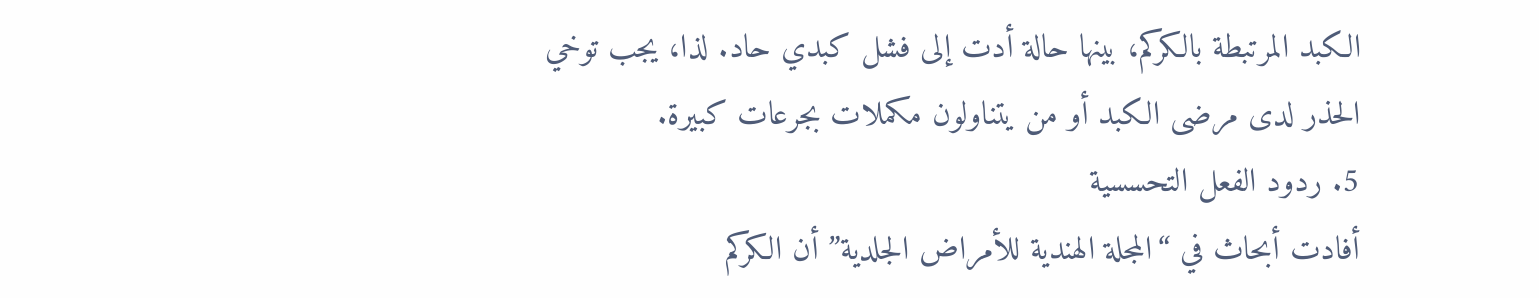الكبد المرتبطة بالكركم، بينها حالة أدت إلى فشل كبدي حاد. لذا، يجب توخي الحذر لدى مرضى الكبد أو من يتناولون مكملات بجرعات كبيرة.
5. ردود الفعل التحسسية
أفادت أبحاث في “المجلة الهندية للأمراض الجلدية” أن الكركم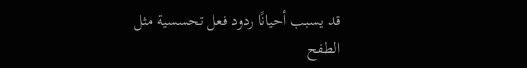قد يسبب أحيانًا ردود فعل تحسسية مثل الطفح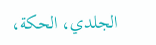الجلدي، الحكة،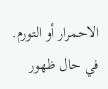الاحمرار أو التورم. في حال ظهور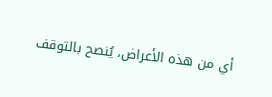أي من هذه الأعراض، يُنصح بالتوقف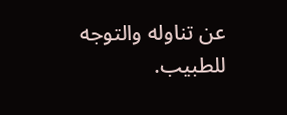عن تناوله والتوجه للطبيب.